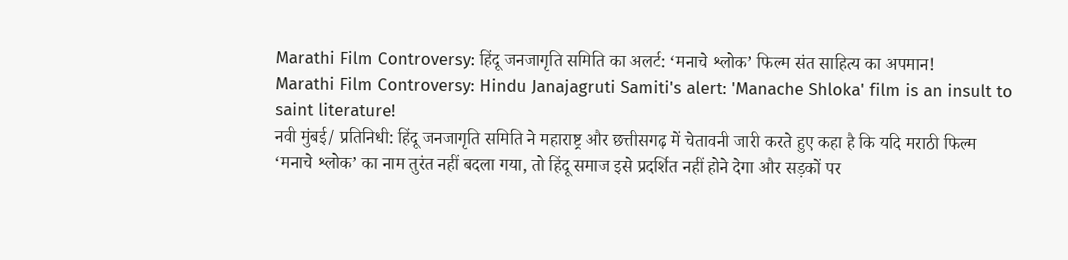Marathi Film Controversy: हिंदू जनजागृति समिति का अलर्ट: ‘मनाचे श्लोक’ फिल्म संत साहित्य का अपमान!
Marathi Film Controversy: Hindu Janajagruti Samiti's alert: 'Manache Shloka' film is an insult to saint literature!
नवी मुंबई/ प्रतिनिधी: हिंदू जनजागृति समिति ने महाराष्ट्र और छत्तीसगढ़ में चेतावनी जारी करते हुए कहा है कि यदि मराठी फिल्म ‘मनाचे श्लोक’ का नाम तुरंत नहीं बदला गया, तो हिंदू समाज इसे प्रदर्शित नहीं होने देगा और सड़कों पर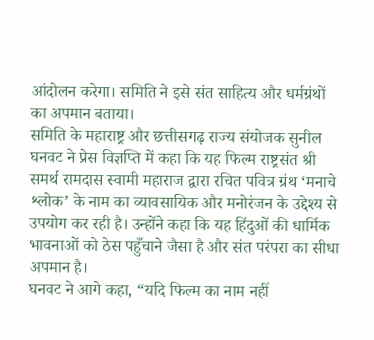आंदोलन करेगा। समिति ने इसे संत साहित्य और धर्मग्रंथों का अपमान बताया।
समिति के महाराष्ट्र और छत्तीसगढ़ राज्य संयोजक सुनील घनवट ने प्रेस विज्ञप्ति में कहा कि यह फिल्म राष्ट्रसंत श्री समर्थ रामदास स्वामी महाराज द्वारा रचित पवित्र ग्रंथ ‘मनाचे श्लोक’ के नाम का व्यावसायिक और मनोरंजन के उद्देश्य से उपयोग कर रही है। उन्होंने कहा कि यह हिंदुओं की धार्मिक भावनाओं को ठेस पहुँचाने जैसा है और संत परंपरा का सीधा अपमान है।
घनवट ने आगे कहा, “यदि फिल्म का नाम नहीं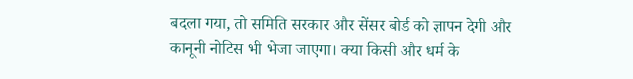बदला गया, तो समिति सरकार और सेंसर बोर्ड को ज्ञापन देगी और कानूनी नोटिस भी भेजा जाएगा। क्या किसी और धर्म के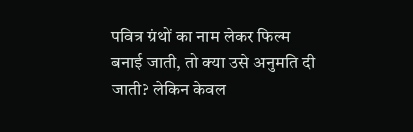पवित्र ग्रंथों का नाम लेकर फिल्म बनाई जाती, तो क्या उसे अनुमति दी जाती? लेकिन केवल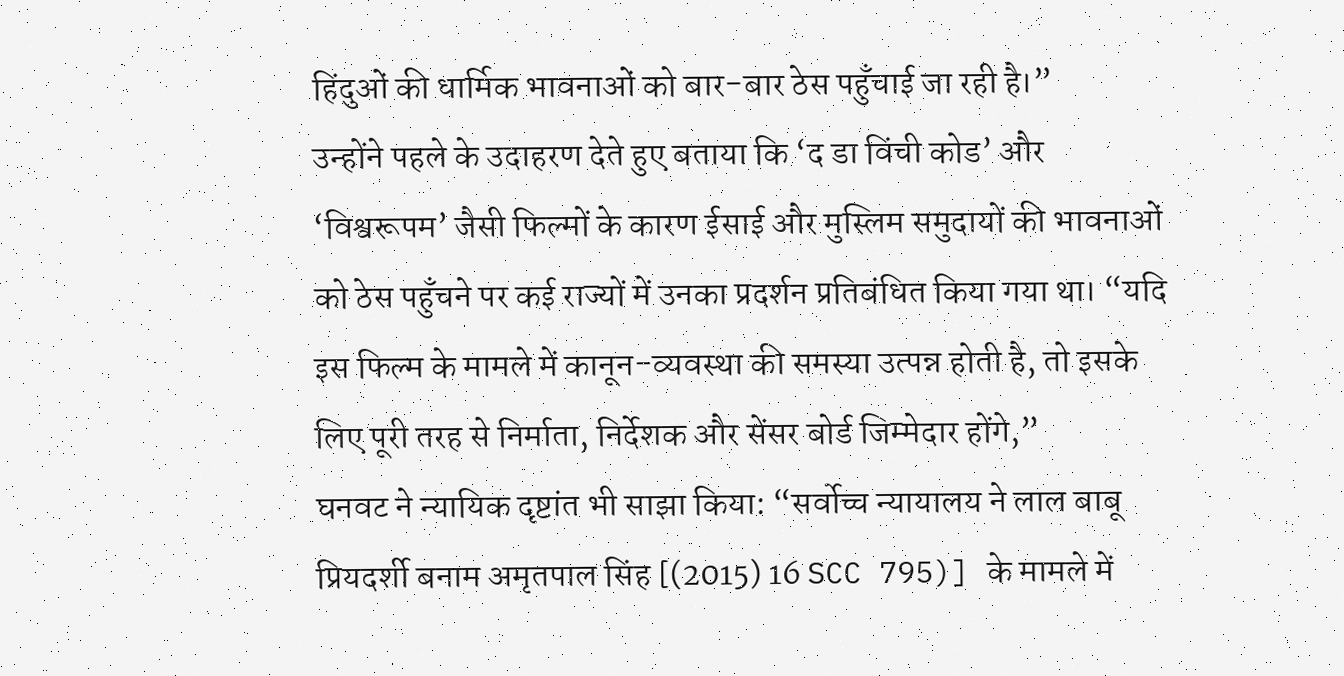हिंदुओं की धार्मिक भावनाओं को बार-बार ठेस पहुँचाई जा रही है।”
उन्होंने पहले के उदाहरण देते हुए बताया कि ‘द डा विंची कोड’ और ‘विश्वरूपम’ जैसी फिल्मों के कारण ईसाई और मुस्लिम समुदायों की भावनाओं को ठेस पहुँचने पर कई राज्यों में उनका प्रदर्शन प्रतिबंधित किया गया था। “यदि इस फिल्म के मामले में कानून-व्यवस्था की समस्या उत्पन्न होती है, तो इसके लिए पूरी तरह से निर्माता, निर्देशक और सेंसर बोर्ड जिम्मेदार होंगे,”
घनवट ने न्यायिक दृष्टांत भी साझा किया: “सर्वोच्च न्यायालय ने लाल बाबू प्रियदर्शी बनाम अमृतपाल सिंह [(2015) 16 SCC 795)] के मामले में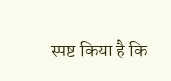स्पष्ट किया है कि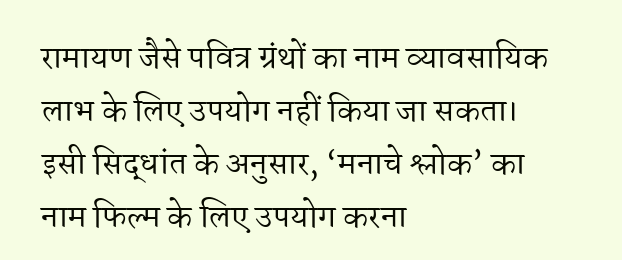रामायण जैसे पवित्र ग्रंथों का नाम व्यावसायिक लाभ के लिए उपयोग नहीं किया जा सकता। इसी सिद्धांत के अनुसार, ‘मनाचे श्लोक’ का नाम फिल्म के लिए उपयोग करना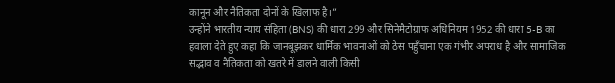कानून और नैतिकता दोनों के खिलाफ है।”
उन्होंने भारतीय न्याय संहिता (BNS) की धारा 299 और सिनेमैटोग्राफ अधिनियम 1952 की धारा 5-B का हवाला देते हुए कहा कि जानबूझकर धार्मिक भावनाओं को ठेस पहुँचाना एक गंभीर अपराध है और सामाजिक सद्भाव व नैतिकता को खतरे में डालने वाली किसी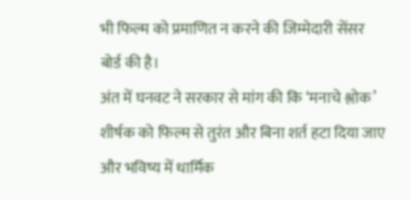भी फिल्म को प्रमाणित न करने की जिम्मेदारी सेंसर बोर्ड की है।
अंत में घनवट ने सरकार से मांग की कि ‘मनाचे श्लोक’ शीर्षक को फिल्म से तुरंत और बिना शर्त हटा दिया जाए और भविष्य में धार्मिक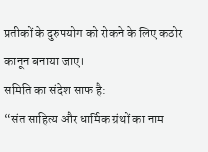प्रतीकों के दुरुपयोग को रोकने के लिए कठोर कानून बनाया जाए।
समिति का संदेश साफ है:
“संत साहित्य और धार्मिक ग्रंथों का नाम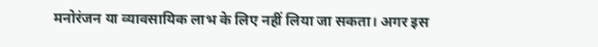मनोरंजन या व्यावसायिक लाभ के लिए नहीं लिया जा सकता। अगर इस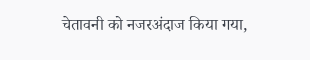चेतावनी को नजरअंदाज किया गया,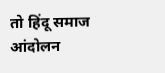तो हिंदू समाज आंदोलन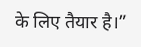के लिए तैयार है।”